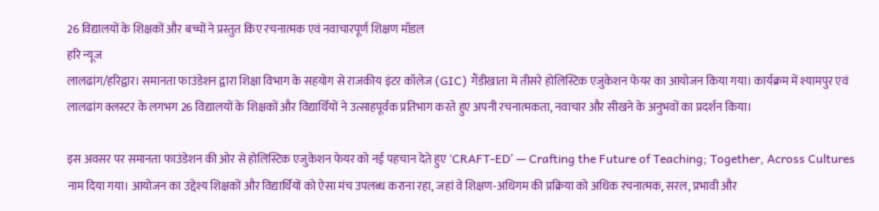26 विद्यालयों के शिक्षकों और बच्चों ने प्रस्तुत किए रचनात्मक एवं नवाचारपूर्ण शिक्षण मॉडल
हरि न्यूज
लालढांग/हरिद्वार। समानता फाउंडेशन द्वारा शिक्षा विभाग के सहयोग से राजकीय इंटर कॉलेज (GIC) गैंडीखाता में तीसरे होलिस्टिक एजुकेशन फेयर का आयोजन किया गया। कार्यक्रम में श्यामपुर एवं लालढांग क्लस्टर के लगभग 26 विद्यालयों के शिक्षकों और विद्यार्थियों ने उत्साहपूर्वक प्रतिभाग करते हुए अपनी रचनात्मकता, नवाचार और सीखने के अनुभवों का प्रदर्शन किया।

इस अवसर पर समानता फाउंडेशन की ओर से होलिस्टिक एजुकेशन फेयर को नई पहचान देते हुए ‘CRAFT-ED’ — Crafting the Future of Teaching; Together, Across Cultures नाम दिया गया। आयोजन का उद्देश्य शिक्षकों और विद्यार्थियों को ऐसा मंच उपलब्ध कराना रहा, जहां वे शिक्षण-अधिगम की प्रक्रिया को अधिक रचनात्मक, सरल, प्रभावी और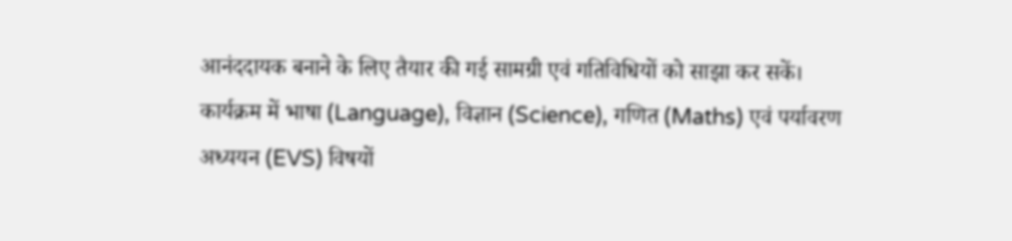आनंददायक बनाने के लिए तैयार की गई सामग्री एवं गतिविधियों को साझा कर सकें।
कार्यक्रम में भाषा (Language), विज्ञान (Science), गणित (Maths) एवं पर्यावरण अध्ययन (EVS) विषयों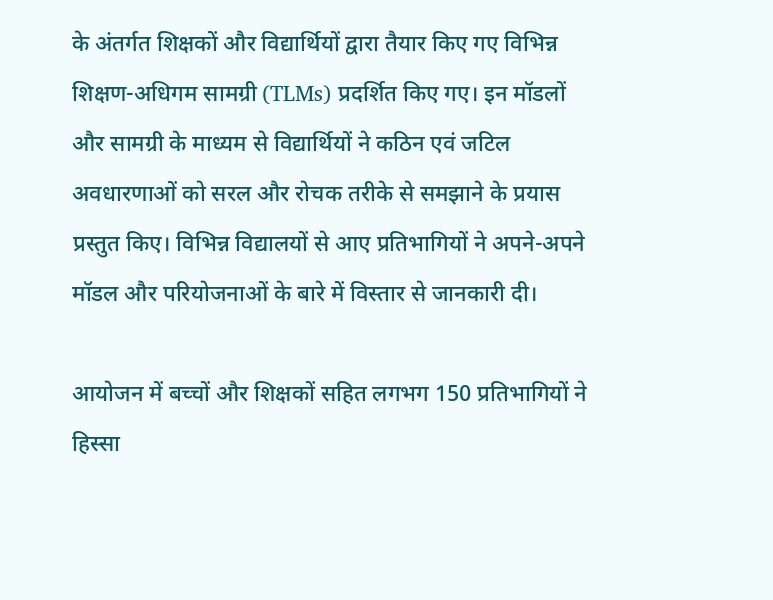के अंतर्गत शिक्षकों और विद्यार्थियों द्वारा तैयार किए गए विभिन्न शिक्षण-अधिगम सामग्री (TLMs) प्रदर्शित किए गए। इन मॉडलों और सामग्री के माध्यम से विद्यार्थियों ने कठिन एवं जटिल अवधारणाओं को सरल और रोचक तरीके से समझाने के प्रयास प्रस्तुत किए। विभिन्न विद्यालयों से आए प्रतिभागियों ने अपने-अपने मॉडल और परियोजनाओं के बारे में विस्तार से जानकारी दी।

आयोजन में बच्चों और शिक्षकों सहित लगभग 150 प्रतिभागियों ने हिस्सा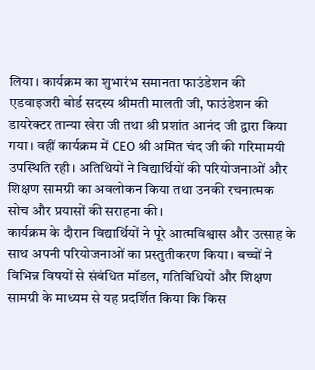लिया। कार्यक्रम का शुभारंभ समानता फाउंडेशन की एडवाइजरी बोर्ड सदस्य श्रीमती मालती जी, फाउंडेशन की डायरेक्टर तान्या खेरा जी तथा श्री प्रशांत आनंद जी द्वारा किया गया। वहीं कार्यक्रम में CEO श्री अमित चंद जी की गरिमामयी उपस्थिति रही। अतिथियों ने विद्यार्थियों की परियोजनाओं और शिक्षण सामग्री का अवलोकन किया तथा उनकी रचनात्मक सोच और प्रयासों की सराहना की।
कार्यक्रम के दौरान विद्यार्थियों ने पूरे आत्मविश्वास और उत्साह के साथ अपनी परियोजनाओं का प्रस्तुतीकरण किया। बच्चों ने विभिन्न विषयों से संबंधित मॉडल, गतिविधियों और शिक्षण सामग्री के माध्यम से यह प्रदर्शित किया कि किस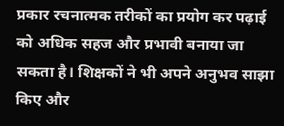प्रकार रचनात्मक तरीकों का प्रयोग कर पढ़ाई को अधिक सहज और प्रभावी बनाया जा सकता है। शिक्षकों ने भी अपने अनुभव साझा किए और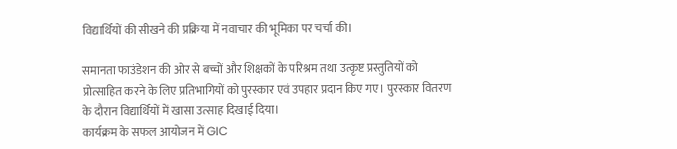विद्यार्थियों की सीखने की प्रक्रिया में नवाचार की भूमिका पर चर्चा की।

समानता फाउंडेशन की ओर से बच्चों और शिक्षकों के परिश्रम तथा उत्कृष्ट प्रस्तुतियों को प्रोत्साहित करने के लिए प्रतिभागियों को पुरस्कार एवं उपहार प्रदान किए गए। पुरस्कार वितरण के दौरान विद्यार्थियों में खासा उत्साह दिखाई दिया।
कार्यक्रम के सफल आयोजन में GIC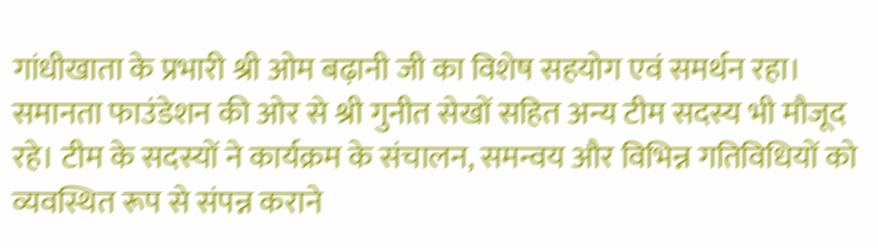गांधीखाता के प्रभारी श्री ओम बढ़ानी जी का विशेष सहयोग एवं समर्थन रहा। समानता फाउंडेशन की ओर से श्री गुनीत सेखों सहित अन्य टीम सदस्य भी मौजूद रहे। टीम के सदस्यों ने कार्यक्रम के संचालन, समन्वय और विभिन्न गतिविधियों को व्यवस्थित रूप से संपन्न कराने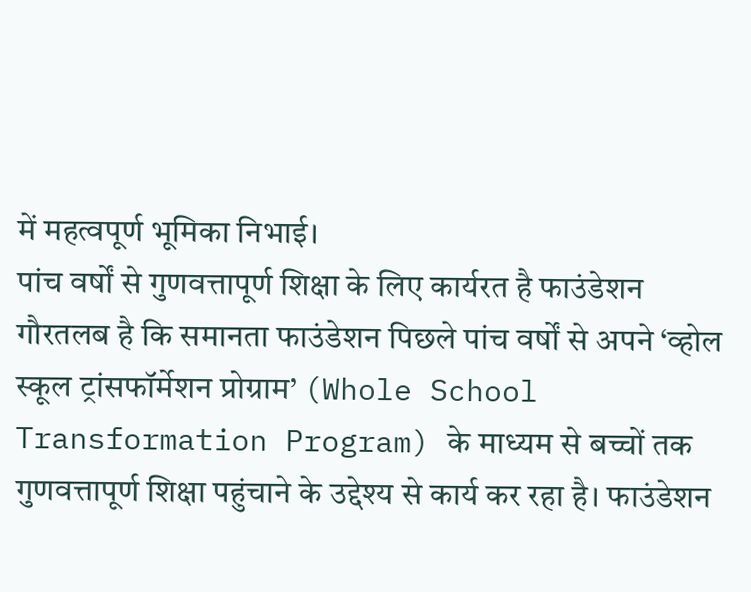में महत्वपूर्ण भूमिका निभाई।
पांच वर्षों से गुणवत्तापूर्ण शिक्षा के लिए कार्यरत है फाउंडेशन
गौरतलब है कि समानता फाउंडेशन पिछले पांच वर्षों से अपने ‘व्होल स्कूल ट्रांसफॉर्मेशन प्रोग्राम’ (Whole School Transformation Program) के माध्यम से बच्चों तक गुणवत्तापूर्ण शिक्षा पहुंचाने के उद्देश्य से कार्य कर रहा है। फाउंडेशन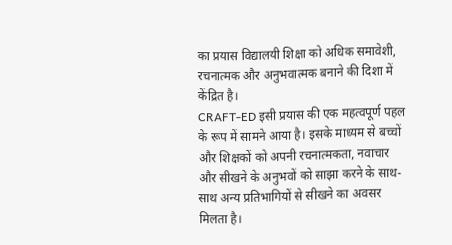का प्रयास विद्यालयी शिक्षा को अधिक समावेशी, रचनात्मक और अनुभवात्मक बनाने की दिशा में केंद्रित है।
CRAFT-ED इसी प्रयास की एक महत्वपूर्ण पहल के रूप में सामने आया है। इसके माध्यम से बच्चों और शिक्षकों को अपनी रचनात्मकता, नवाचार और सीखने के अनुभवों को साझा करने के साथ-साथ अन्य प्रतिभागियों से सीखने का अवसर मिलता है।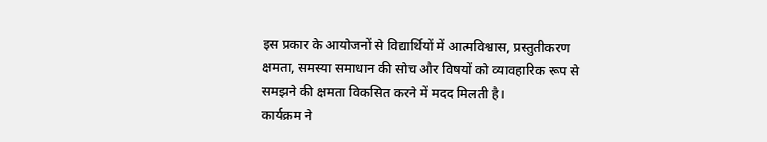इस प्रकार के आयोजनों से विद्यार्थियों में आत्मविश्वास, प्रस्तुतीकरण क्षमता, समस्या समाधान की सोच और विषयों को व्यावहारिक रूप से समझने की क्षमता विकसित करने में मदद मिलती है।
कार्यक्रम ने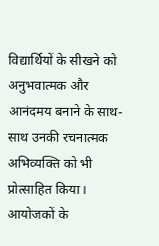विद्यार्थियों के सीखने को अनुभवात्मक और आनंदमय बनाने के साथ-साथ उनकी रचनात्मक अभिव्यक्ति को भी प्रोत्साहित किया। आयोजकों के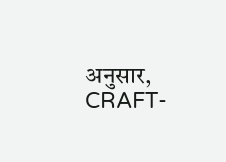अनुसार, CRAFT-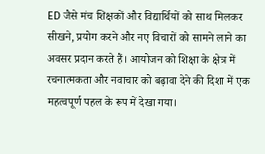ED जैसे मंच शिक्षकों और विद्यार्थियों को साथ मिलकर सीखने, प्रयोग करने और नए विचारों को सामने लाने का अवसर प्रदान करते हैं। आयोजन को शिक्षा के क्षेत्र में रचनात्मकता और नवाचार को बढ़ावा देने की दिशा में एक महत्वपूर्ण पहल के रूप में देखा गया।